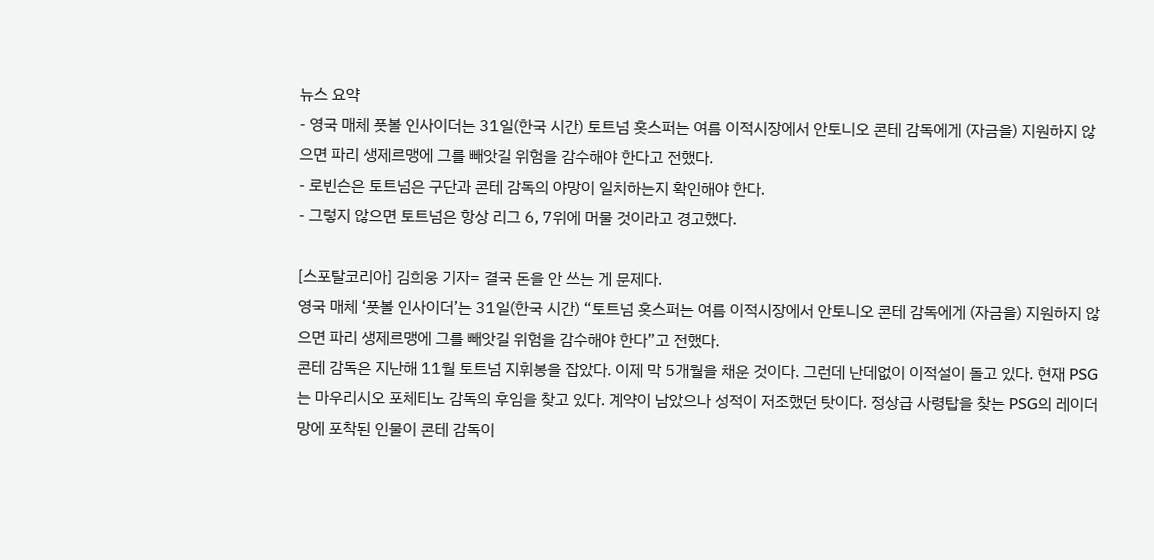뉴스 요약
- 영국 매체 풋볼 인사이더는 31일(한국 시간) 토트넘 홋스퍼는 여름 이적시장에서 안토니오 콘테 감독에게 (자금을) 지원하지 않으면 파리 생제르맹에 그를 빼앗길 위험을 감수해야 한다고 전했다.
- 로빈슨은 토트넘은 구단과 콘테 감독의 야망이 일치하는지 확인해야 한다.
- 그렇지 않으면 토트넘은 항상 리그 6, 7위에 머물 것이라고 경고했다.

[스포탈코리아] 김희웅 기자= 결국 돈을 안 쓰는 게 문제다.
영국 매체 ‘풋볼 인사이더’는 31일(한국 시간) “토트넘 홋스퍼는 여름 이적시장에서 안토니오 콘테 감독에게 (자금을) 지원하지 않으면 파리 생제르맹에 그를 빼앗길 위험을 감수해야 한다”고 전했다.
콘테 감독은 지난해 11월 토트넘 지휘봉을 잡았다. 이제 막 5개월을 채운 것이다. 그런데 난데없이 이적설이 돌고 있다. 현재 PSG는 마우리시오 포체티노 감독의 후임을 찾고 있다. 계약이 남았으나 성적이 저조했던 탓이다. 정상급 사령탑을 찾는 PSG의 레이더망에 포착된 인물이 콘테 감독이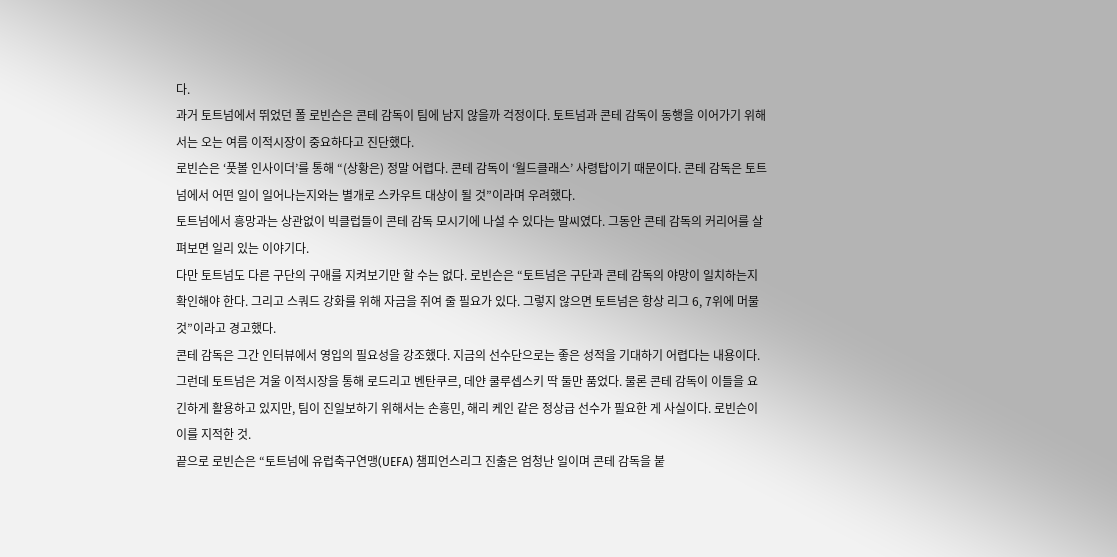다.
과거 토트넘에서 뛰었던 폴 로빈슨은 콘테 감독이 팀에 남지 않을까 걱정이다. 토트넘과 콘테 감독이 동행을 이어가기 위해서는 오는 여름 이적시장이 중요하다고 진단했다.
로빈슨은 ‘풋볼 인사이더’를 통해 “(상황은) 정말 어렵다. 콘테 감독이 ‘월드클래스’ 사령탑이기 때문이다. 콘테 감독은 토트넘에서 어떤 일이 일어나는지와는 별개로 스카우트 대상이 될 것”이라며 우려했다.
토트넘에서 흥망과는 상관없이 빅클럽들이 콘테 감독 모시기에 나설 수 있다는 말씨였다. 그동안 콘테 감독의 커리어를 살펴보면 일리 있는 이야기다.
다만 토트넘도 다른 구단의 구애를 지켜보기만 할 수는 없다. 로빈슨은 “토트넘은 구단과 콘테 감독의 야망이 일치하는지 확인해야 한다. 그리고 스쿼드 강화를 위해 자금을 쥐여 줄 필요가 있다. 그렇지 않으면 토트넘은 항상 리그 6, 7위에 머물 것”이라고 경고했다.
콘테 감독은 그간 인터뷰에서 영입의 필요성을 강조했다. 지금의 선수단으로는 좋은 성적을 기대하기 어렵다는 내용이다. 그런데 토트넘은 겨울 이적시장을 통해 로드리고 벤탄쿠르, 데얀 쿨루셉스키 딱 둘만 품었다. 물론 콘테 감독이 이들을 요긴하게 활용하고 있지만, 팀이 진일보하기 위해서는 손흥민, 해리 케인 같은 정상급 선수가 필요한 게 사실이다. 로빈슨이 이를 지적한 것.
끝으로 로빈슨은 “토트넘에 유럽축구연맹(UEFA) 챔피언스리그 진출은 엄청난 일이며 콘테 감독을 붙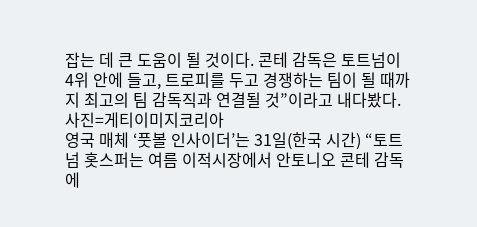잡는 데 큰 도움이 될 것이다. 콘테 감독은 토트넘이 4위 안에 들고, 트로피를 두고 경쟁하는 팀이 될 때까지 최고의 팀 감독직과 연결될 것”이라고 내다봤다.
사진=게티이미지코리아
영국 매체 ‘풋볼 인사이더’는 31일(한국 시간) “토트넘 홋스퍼는 여름 이적시장에서 안토니오 콘테 감독에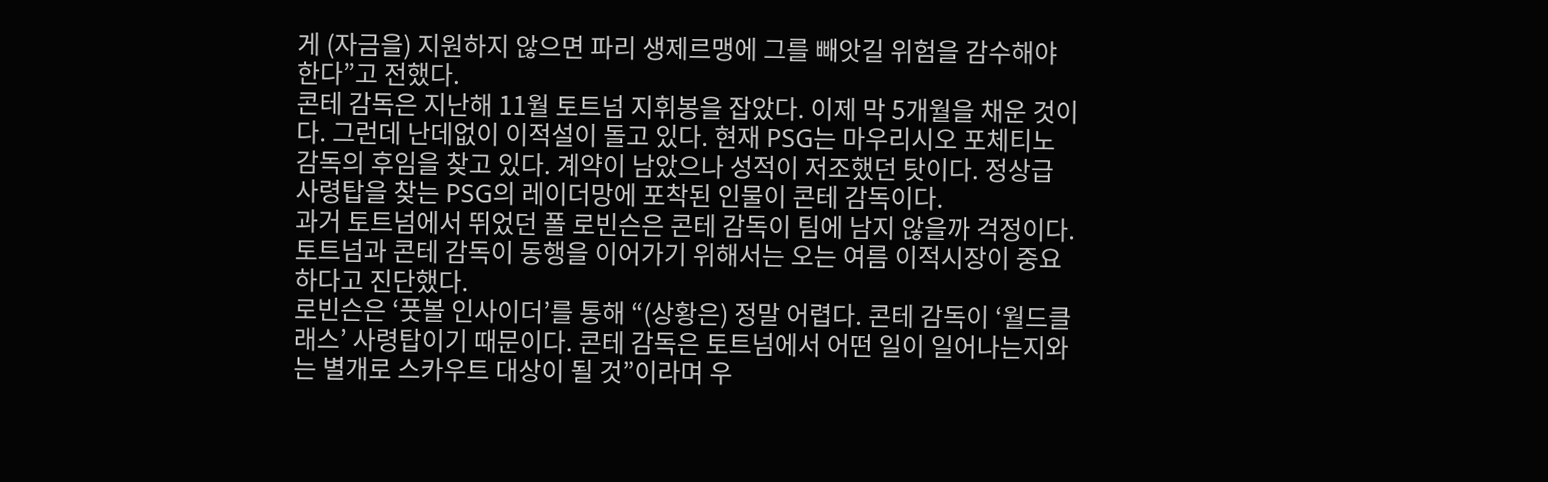게 (자금을) 지원하지 않으면 파리 생제르맹에 그를 빼앗길 위험을 감수해야 한다”고 전했다.
콘테 감독은 지난해 11월 토트넘 지휘봉을 잡았다. 이제 막 5개월을 채운 것이다. 그런데 난데없이 이적설이 돌고 있다. 현재 PSG는 마우리시오 포체티노 감독의 후임을 찾고 있다. 계약이 남았으나 성적이 저조했던 탓이다. 정상급 사령탑을 찾는 PSG의 레이더망에 포착된 인물이 콘테 감독이다.
과거 토트넘에서 뛰었던 폴 로빈슨은 콘테 감독이 팀에 남지 않을까 걱정이다. 토트넘과 콘테 감독이 동행을 이어가기 위해서는 오는 여름 이적시장이 중요하다고 진단했다.
로빈슨은 ‘풋볼 인사이더’를 통해 “(상황은) 정말 어렵다. 콘테 감독이 ‘월드클래스’ 사령탑이기 때문이다. 콘테 감독은 토트넘에서 어떤 일이 일어나는지와는 별개로 스카우트 대상이 될 것”이라며 우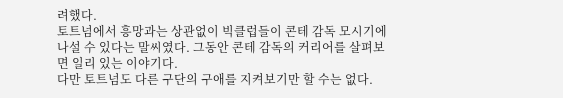려했다.
토트넘에서 흥망과는 상관없이 빅클럽들이 콘테 감독 모시기에 나설 수 있다는 말씨였다. 그동안 콘테 감독의 커리어를 살펴보면 일리 있는 이야기다.
다만 토트넘도 다른 구단의 구애를 지켜보기만 할 수는 없다.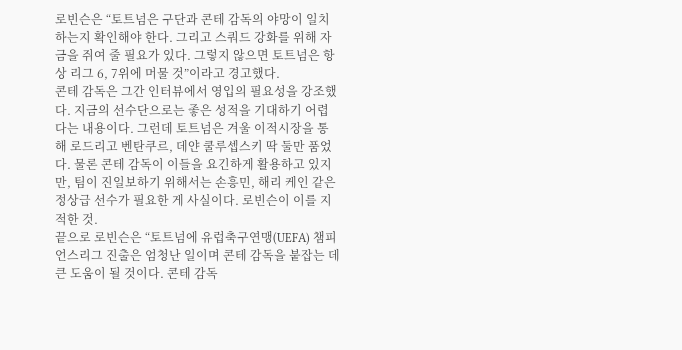로빈슨은 “토트넘은 구단과 콘테 감독의 야망이 일치하는지 확인해야 한다. 그리고 스쿼드 강화를 위해 자금을 쥐여 줄 필요가 있다. 그렇지 않으면 토트넘은 항상 리그 6, 7위에 머물 것”이라고 경고했다.
콘테 감독은 그간 인터뷰에서 영입의 필요성을 강조했다. 지금의 선수단으로는 좋은 성적을 기대하기 어렵다는 내용이다. 그런데 토트넘은 겨울 이적시장을 통해 로드리고 벤탄쿠르, 데얀 쿨루셉스키 딱 둘만 품었다. 물론 콘테 감독이 이들을 요긴하게 활용하고 있지만, 팀이 진일보하기 위해서는 손흥민, 해리 케인 같은 정상급 선수가 필요한 게 사실이다. 로빈슨이 이를 지적한 것.
끝으로 로빈슨은 “토트넘에 유럽축구연맹(UEFA) 챔피언스리그 진출은 엄청난 일이며 콘테 감독을 붙잡는 데 큰 도움이 될 것이다. 콘테 감독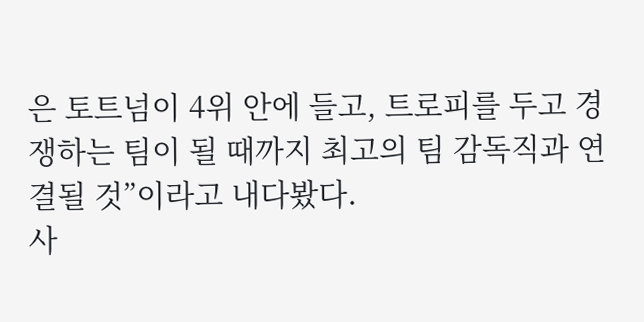은 토트넘이 4위 안에 들고, 트로피를 두고 경쟁하는 팀이 될 때까지 최고의 팀 감독직과 연결될 것”이라고 내다봤다.
사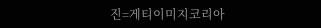진=게티이미지코리아